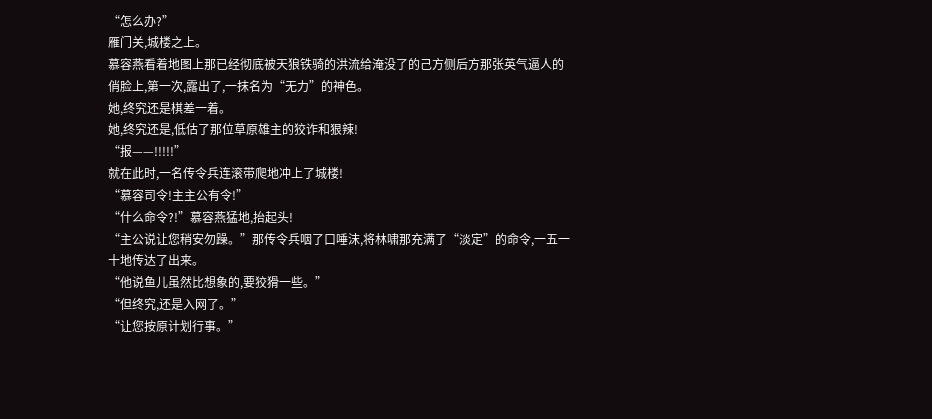“怎么办?”
雁门关,城楼之上。
慕容燕看着地图上那已经彻底被天狼铁骑的洪流给淹没了的己方侧后方那张英气逼人的俏脸上,第一次,露出了,一抹名为“无力”的神色。
她,终究还是棋差一着。
她,终究还是,低估了那位草原雄主的狡诈和狠辣!
“报——!!!!!”
就在此时,一名传令兵连滚带爬地冲上了城楼!
“慕容司令!主主公有令!”
“什么命令?!”慕容燕猛地,抬起头!
“主公说让您稍安勿躁。”那传令兵咽了口唾沫,将林啸那充满了“淡定”的命令,一五一十地传达了出来。
“他说鱼儿虽然比想象的,要狡猾一些。”
“但终究,还是入网了。”
“让您按原计划行事。”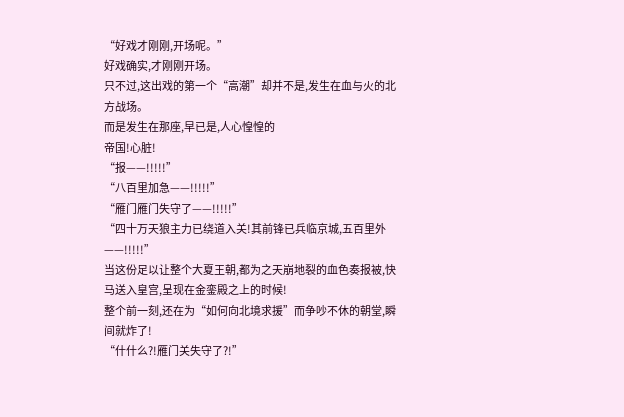“好戏才刚刚,开场呢。”
好戏确实,才刚刚开场。
只不过,这出戏的第一个“高潮”却并不是,发生在血与火的北方战场。
而是发生在那座,早已是,人心惶惶的
帝国!心脏!
“报——!!!!!”
“八百里加急——!!!!!”
“雁门雁门失守了——!!!!!”
“四十万天狼主力已绕道入关!其前锋已兵临京城,五百里外——!!!!!”
当这份足以让整个大夏王朝,都为之天崩地裂的血色奏报被,快马送入皇宫,呈现在金銮殿之上的时候!
整个前一刻,还在为“如何向北境求援”而争吵不休的朝堂,瞬间就炸了!
“什什么?!雁门关失守了?!”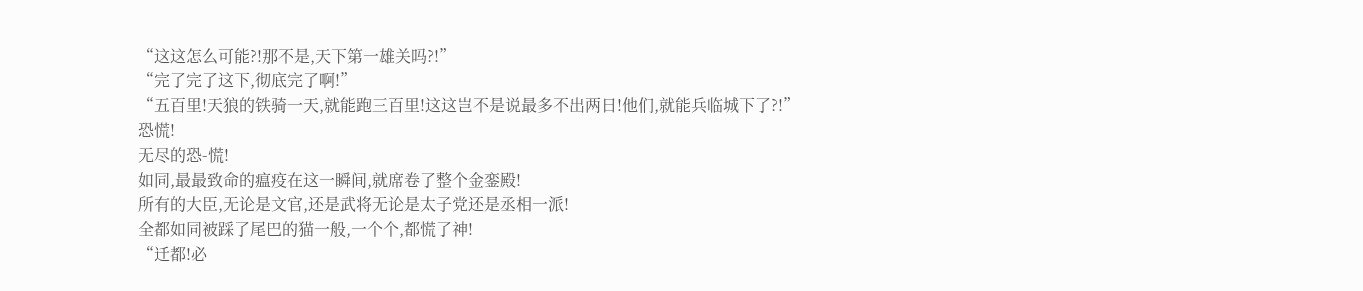“这这怎么可能?!那不是,天下第一雄关吗?!”
“完了完了这下,彻底完了啊!”
“五百里!天狼的铁骑一天,就能跑三百里!这这岂不是说最多不出两日!他们,就能兵临城下了?!”
恐慌!
无尽的恐-慌!
如同,最最致命的瘟疫在这一瞬间,就席卷了整个金銮殿!
所有的大臣,无论是文官,还是武将无论是太子党还是丞相一派!
全都如同被踩了尾巴的猫一般,一个个,都慌了神!
“迁都!必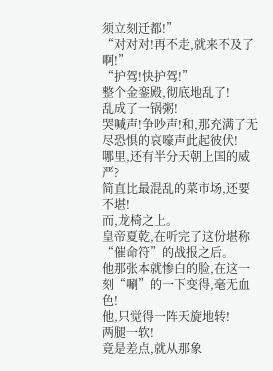须立刻迁都!”
“对对对!再不走,就来不及了啊!”
“护驾!快护驾!”
整个金銮殿,彻底地乱了!
乱成了一锅粥!
哭喊声!争吵声!和,那充满了无尽恐惧的哀嚎声此起彼伏!
哪里,还有半分天朝上国的威严?
简直比最混乱的菜市场,还要不堪!
而,龙椅之上。
皇帝夏乾,在听完了这份堪称“催命符”的战报之后。
他那张本就惨白的脸,在这一刻“唰”的一下变得,毫无血色!
他,只觉得一阵天旋地转!
两腿一软!
竟是差点,就从那象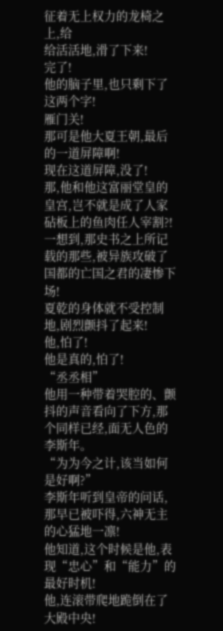征着无上权力的龙椅之上,给
给活活地,滑了下来!
完了!
他的脑子里,也只剩下了这两个字!
雁门关!
那可是他大夏王朝,最后的一道屏障啊!
现在这道屏障,没了!
那,他和他这富丽堂皇的皇宫,岂不就是成了人家砧板上的鱼肉任人宰割?!
一想到,那史书之上所记载的那些,被异族攻破了国都的亡国之君的凄惨下场!
夏乾的身体就不受控制地,剧烈颤抖了起来!
他,怕了!
他是真的,怕了!
“丞丞相”
他用一种带着哭腔的、颤抖的声音看向了下方,那个同样已经,面无人色的李斯年。
“为为今之计,该当如何是好啊?”
李斯年听到皇帝的问话,那早已被吓得,六神无主的心猛地一凛!
他知道,这个时候是他,表现“忠心”和“能力”的最好时机!
他,连滚带爬地跪倒在了大殿中央!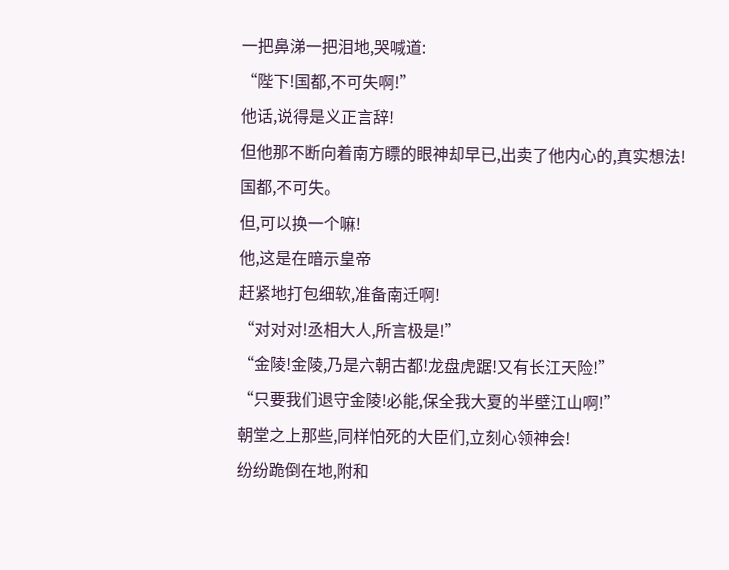一把鼻涕一把泪地,哭喊道:
“陛下!国都,不可失啊!”
他话,说得是义正言辞!
但他那不断向着南方瞟的眼神却早已,出卖了他内心的,真实想法!
国都,不可失。
但,可以换一个嘛!
他,这是在暗示皇帝
赶紧地打包细软,准备南迁啊!
“对对对!丞相大人,所言极是!”
“金陵!金陵,乃是六朝古都!龙盘虎踞!又有长江天险!”
“只要我们退守金陵!必能,保全我大夏的半壁江山啊!”
朝堂之上那些,同样怕死的大臣们,立刻心领神会!
纷纷跪倒在地,附和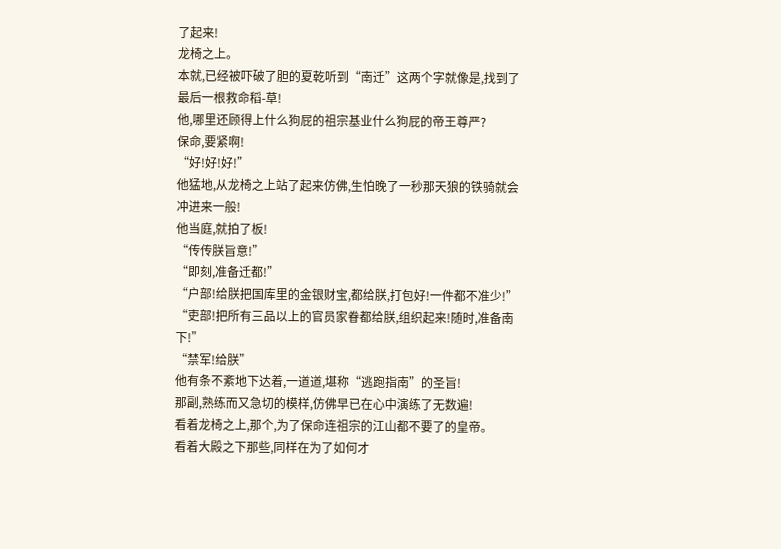了起来!
龙椅之上。
本就,已经被吓破了胆的夏乾听到“南迁”这两个字就像是,找到了最后一根救命稻-草!
他,哪里还顾得上什么狗屁的祖宗基业什么狗屁的帝王尊严?
保命,要紧啊!
“好!好!好!”
他猛地,从龙椅之上站了起来仿佛,生怕晚了一秒那天狼的铁骑就会冲进来一般!
他当庭,就拍了板!
“传传朕旨意!”
“即刻,准备迁都!”
“户部!给朕把国库里的金银财宝,都给朕,打包好!一件都不准少!”
“吏部!把所有三品以上的官员家眷都给朕,组织起来!随时,准备南下!”
“禁军!给朕”
他有条不紊地下达着,一道道,堪称“逃跑指南”的圣旨!
那副,熟练而又急切的模样,仿佛早已在心中演练了无数遍!
看着龙椅之上,那个,为了保命连祖宗的江山都不要了的皇帝。
看着大殿之下那些,同样在为了如何才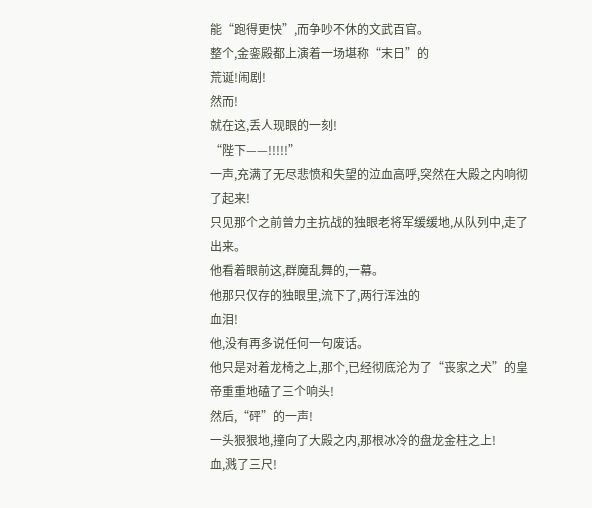能“跑得更快”,而争吵不休的文武百官。
整个,金銮殿都上演着一场堪称“末日”的
荒诞!闹剧!
然而!
就在这,丢人现眼的一刻!
“陛下——!!!!!”
一声,充满了无尽悲愤和失望的泣血高呼,突然在大殿之内响彻了起来!
只见那个之前曾力主抗战的独眼老将军缓缓地,从队列中,走了出来。
他看着眼前这,群魔乱舞的,一幕。
他那只仅存的独眼里,流下了,两行浑浊的
血泪!
他,没有再多说任何一句废话。
他只是对着龙椅之上,那个,已经彻底沦为了“丧家之犬”的皇帝重重地磕了三个响头!
然后,“砰”的一声!
一头狠狠地,撞向了大殿之内,那根冰冷的盘龙金柱之上!
血,溅了三尺!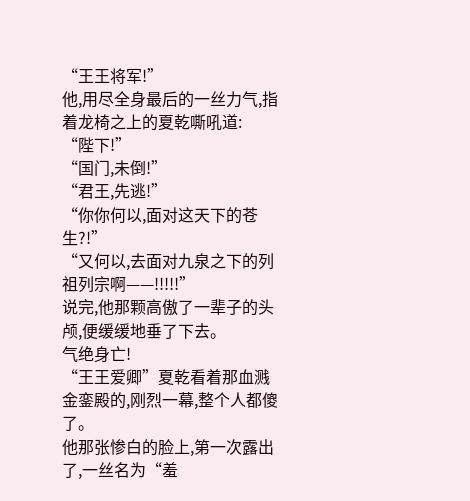“王王将军!”
他,用尽全身最后的一丝力气,指着龙椅之上的夏乾嘶吼道:
“陛下!”
“国门,未倒!”
“君王,先逃!”
“你你何以,面对这天下的苍生?!”
“又何以,去面对九泉之下的列祖列宗啊——!!!!!”
说完,他那颗高傲了一辈子的头颅,便缓缓地垂了下去。
气绝身亡!
“王王爱卿”夏乾看着那血溅金銮殿的,刚烈一幕,整个人都傻了。
他那张惨白的脸上,第一次露出了,一丝名为“羞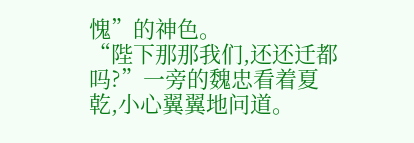愧”的神色。
“陛下那那我们,还还迁都吗?”一旁的魏忠看着夏乾,小心翼翼地问道。